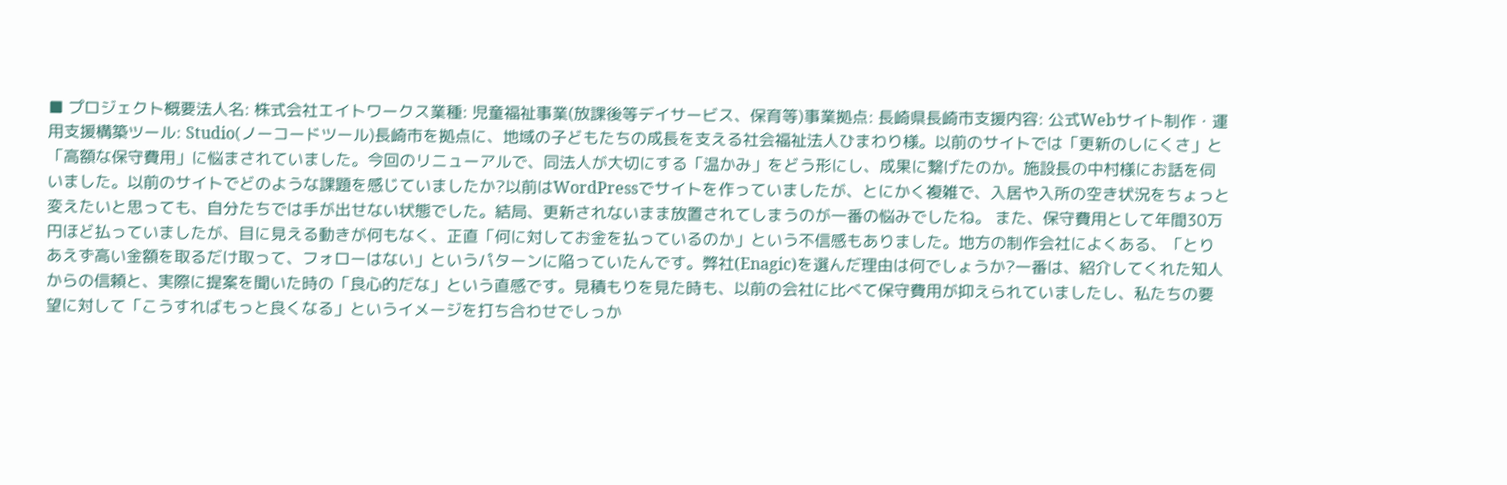■ プロジェクト概要法人名: 株式会社エイトワークス業種: 児童福祉事業(放課後等デイサービス、保育等)事業拠点: 長崎県長崎市支援内容: 公式Webサイト制作・運用支援構築ツール: Studio(ノーコードツール)長崎市を拠点に、地域の子どもたちの成長を支える社会福祉法人ひまわり様。以前のサイトでは「更新のしにくさ」と「高額な保守費用」に悩まされていました。今回のリニューアルで、同法人が大切にする「温かみ」をどう形にし、成果に繋げたのか。施設長の中村様にお話を伺いました。以前のサイトでどのような課題を感じていましたか?以前はWordPressでサイトを作っていましたが、とにかく複雑で、入居や入所の空き状況をちょっと変えたいと思っても、自分たちでは手が出せない状態でした。結局、更新されないまま放置されてしまうのが一番の悩みでしたね。 また、保守費用として年間30万円ほど払っていましたが、目に見える動きが何もなく、正直「何に対してお金を払っているのか」という不信感もありました。地方の制作会社によくある、「とりあえず高い金額を取るだけ取って、フォローはない」というパターンに陥っていたんです。弊社(Enagic)を選んだ理由は何でしょうか?一番は、紹介してくれた知人からの信頼と、実際に提案を聞いた時の「良心的だな」という直感です。見積もりを見た時も、以前の会社に比べて保守費用が抑えられていましたし、私たちの要望に対して「こうすればもっと良くなる」というイメージを打ち合わせでしっか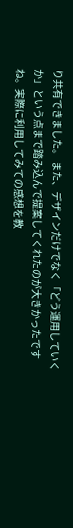り共有できました。 また、デザインだけでなく「どう運用していくか」という点まで踏み込んで提案してくれたのが大きかったですね。実際に利用してみての感想を教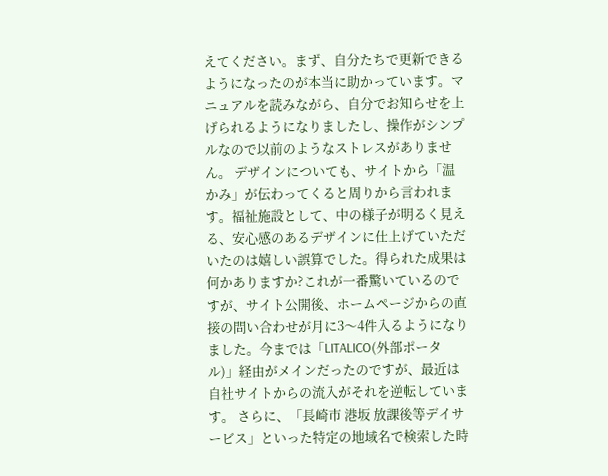えてください。まず、自分たちで更新できるようになったのが本当に助かっています。マニュアルを読みながら、自分でお知らせを上げられるようになりましたし、操作がシンプルなので以前のようなストレスがありません。 デザインについても、サイトから「温かみ」が伝わってくると周りから言われます。福祉施設として、中の様子が明るく見える、安心感のあるデザインに仕上げていただいたのは嬉しい誤算でした。得られた成果は何かありますか?これが一番驚いているのですが、サイト公開後、ホームページからの直接の問い合わせが月に3〜4件入るようになりました。今までは「LITALICO(外部ポータル)」経由がメインだったのですが、最近は自社サイトからの流入がそれを逆転しています。 さらに、「長崎市 港坂 放課後等デイサービス」といった特定の地域名で検索した時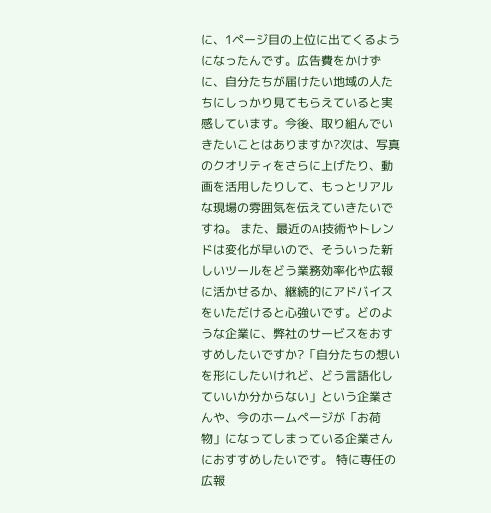に、1ページ目の上位に出てくるようになったんです。広告費をかけずに、自分たちが届けたい地域の人たちにしっかり見てもらえていると実感しています。今後、取り組んでいきたいことはありますか?次は、写真のクオリティをさらに上げたり、動画を活用したりして、もっとリアルな現場の雰囲気を伝えていきたいですね。 また、最近のAI技術やトレンドは変化が早いので、そういった新しいツールをどう業務効率化や広報に活かせるか、継続的にアドバイスをいただけると心強いです。どのような企業に、弊社のサービスをおすすめしたいですか?「自分たちの想いを形にしたいけれど、どう言語化していいか分からない」という企業さんや、今のホームページが「お荷物」になってしまっている企業さんにおすすめしたいです。 特に専任の広報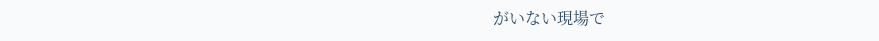がいない現場で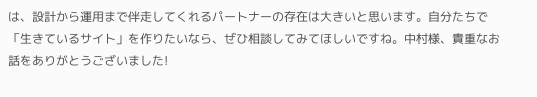は、設計から運用まで伴走してくれるパートナーの存在は大きいと思います。自分たちで「生きているサイト」を作りたいなら、ぜひ相談してみてほしいですね。中村様、貴重なお話をありがとうございました!